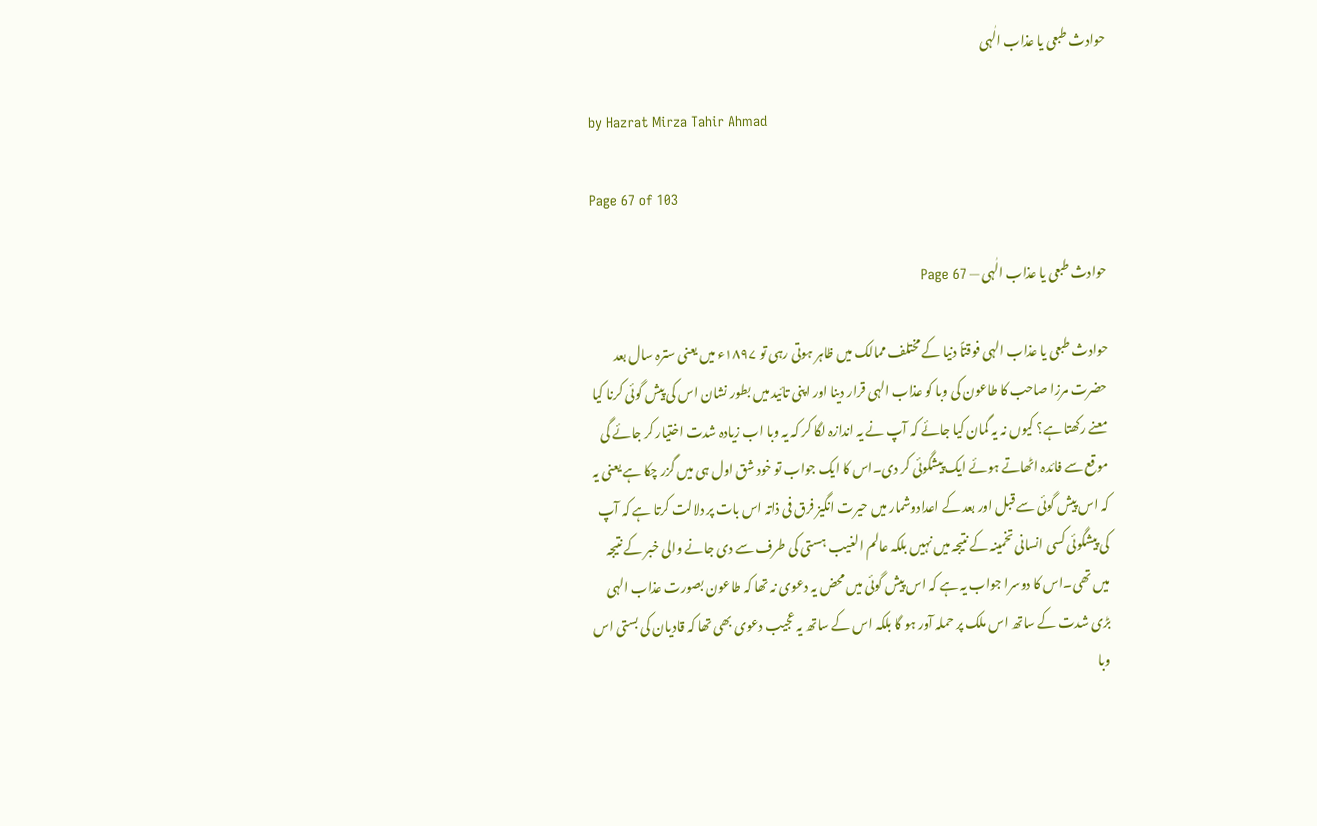حوادث طبعی یا عذاب الٰہی

by Hazrat Mirza Tahir Ahmad

Page 67 of 103

حوادث طبعی یا عذاب الٰہی — Page 67

حوادث طبعی یا عذاب الہی فوقتاً دنیا کے مختلف ممالک میں ظاہر ہوتی رہی تو ۱۸۹۷ء میں یعنی سترہ سال بعد حضرت مرزا صاحب کا طاعون کی وبا کو عذاب الہی قرار دینا اور اپنی تائید میں بطور نشان اس کی پیش گوئی کرنا کیا معنے رکھتا ہے؟ کیوں نہ یہ گمان کیا جائے کہ آپ نے یہ اندازہ لگا کر کہ یہ وبا اب زیادہ شدت اختیار کر جائے گی موقع سے فائدہ اٹھاتے ہوئے ایک پیشگوئی کر دی۔اس کا ایک جواب تو خود شق اول ہی میں گزر چکا ہے یعنی یہ کہ اس پیش گوئی سے قبل اور بعد کے اعدادوشمار میں حیرت انگیز فرق فی ذاتہ اس بات پر دلالت کرتا ہے کہ آپ کی پیشگوئی کسی انسانی تخمینہ کے نتیجہ میں نہیں بلکہ عالم الغیب ہستی کی طرف سے دی جانے والی خبر کے نتیجہ میں تھی۔اس کا دوسرا جواب یہ ہے کہ اس پیش گوئی میں محض یہ دعوی نہ تھا کہ طاعون بصورت عذاب الہی بڑی شدت کے ساتھ اس ملک پر حملہ آور ہو گا بلکہ اس کے ساتھ یہ عجیب دعوی بھی تھا کہ قادیان کی بستی اس وبا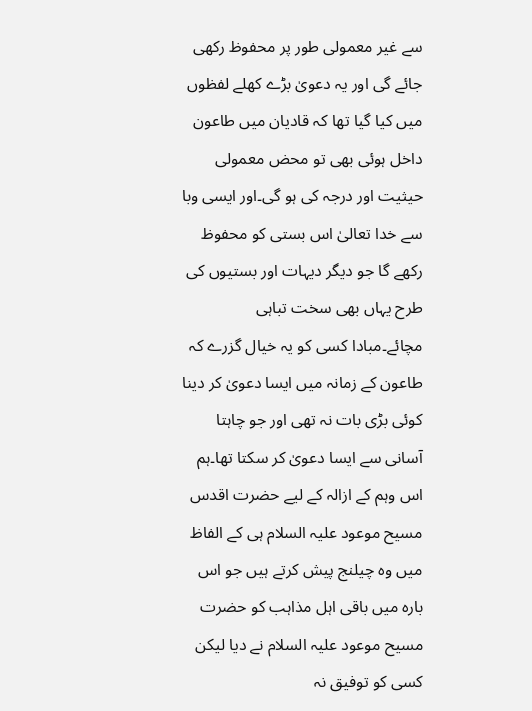سے غیر معمولی طور پر محفوظ رکھی جائے گی اور یہ دعویٰ بڑے کھلے لفظوں میں کیا گیا تھا کہ قادیان میں طاعون داخل ہوئی بھی تو محض معمولی حیثیت اور درجہ کی ہو گی۔اور ایسی وبا سے خدا تعالیٰ اس بستی کو محفوظ رکھے گا جو دیگر دیہات اور بستیوں کی طرح یہاں بھی سخت تباہی مچائے۔مبادا کسی کو یہ خیال گزرے کہ طاعون کے زمانہ میں ایسا دعویٰ کر دینا کوئی بڑی بات نہ تھی اور جو چاہتا آسانی سے ایسا دعویٰ کر سکتا تھا۔ہم اس وہم کے ازالہ کے لیے حضرت اقدس مسیح موعود علیہ السلام ہی کے الفاظ میں وہ چیلنج پیش کرتے ہیں جو اس بارہ میں باقی اہل مذاہب کو حضرت مسیح موعود علیہ السلام نے دیا لیکن کسی کو توفیق نہ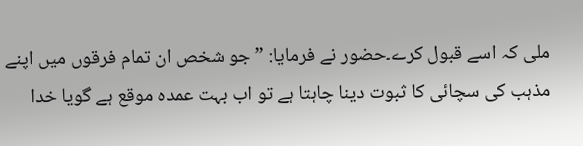ملی کہ اسے قبول کرے۔حضور نے فرمایا: ”جو شخص ان تمام فرقوں میں اپنے مذہب کی سچائی کا ثبوت دینا چاہتا ہے تو اب بہت عمدہ موقع ہے گویا خدا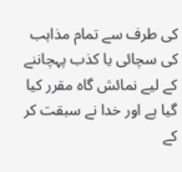کی طرف سے تمام مذاہب کی سچائی یا کذب پہچاننے کے لیے نمائش گاہ مقرر کیا گیا ہے اور خدا نے سبقت کر کے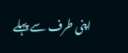اپنی طرف سے پہلے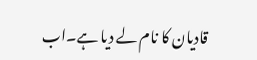قادیان کا نام لے دیا ہے۔اب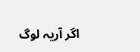اگر آریہ لوگ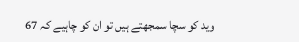وید کو سچا سمجھتے ہیں تو ان کو چاہیے کہ 67